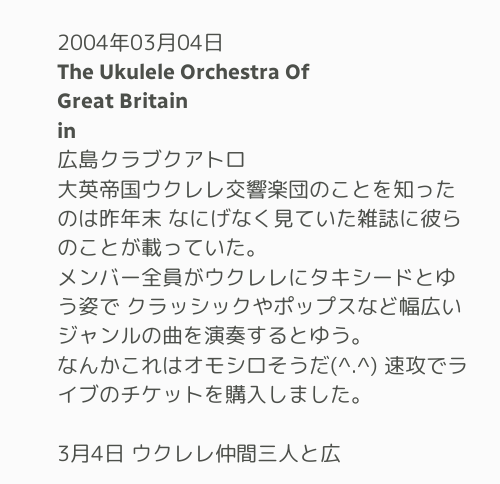2004年03月04日
The Ukulele Orchestra Of
Great Britain
in
広島クラブクアトロ
大英帝国ウクレレ交響楽団のことを知ったのは昨年末 なにげなく見ていた雑誌に彼らのことが載っていた。
メンバー全員がウクレレにタキシードとゆう姿で クラッシックやポップスなど幅広いジャンルの曲を演奏するとゆう。
なんかこれはオモシロそうだ(^.^) 速攻でライブのチケットを購入しました。

3月4日 ウクレレ仲間三人と広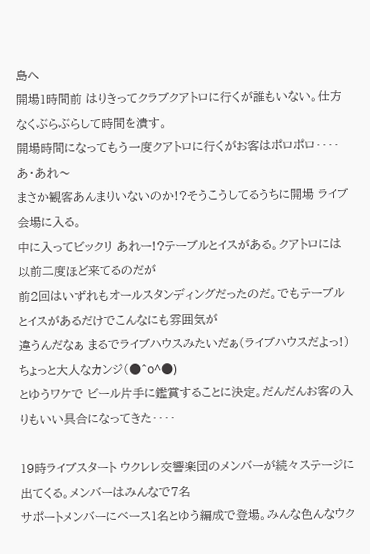島へ
開場1時間前 はりきってクラブクアトロに行くが誰もいない。仕方なくぶらぶらして時間を潰す。
開場時間になってもう一度クアトロに行くがお客はポロポロ‥‥ あ・あれ〜
まさか観客あんまりいないのか!?そうこうしてるうちに開場 ライブ会場に入る。
中に入ってビックリ あれー!?テーブルとイスがある。クアトロには以前二度ほど来てるのだが
前2回はいずれもオールスタンディングだったのだ。でもテーブルとイスがあるだけでこんなにも雰囲気が
違うんだなぁ まるでライブハウスみたいだぁ(ライブハウスだよっ!)ちょっと大人なカンジ(●^o^●)
とゆうワケで ビール片手に鑑賞することに決定。だんだんお客の入りもいい具合になってきた‥‥

19時ライブスタート ウクレレ交響楽団のメンバーが続々ステージに出てくる。メンバーはみんなで7名
サポートメンバーにベース1名とゆう編成で登場。みんな色んなウク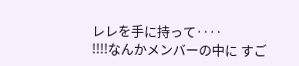レレを手に持って‥‥
!!!!なんかメンバーの中に すご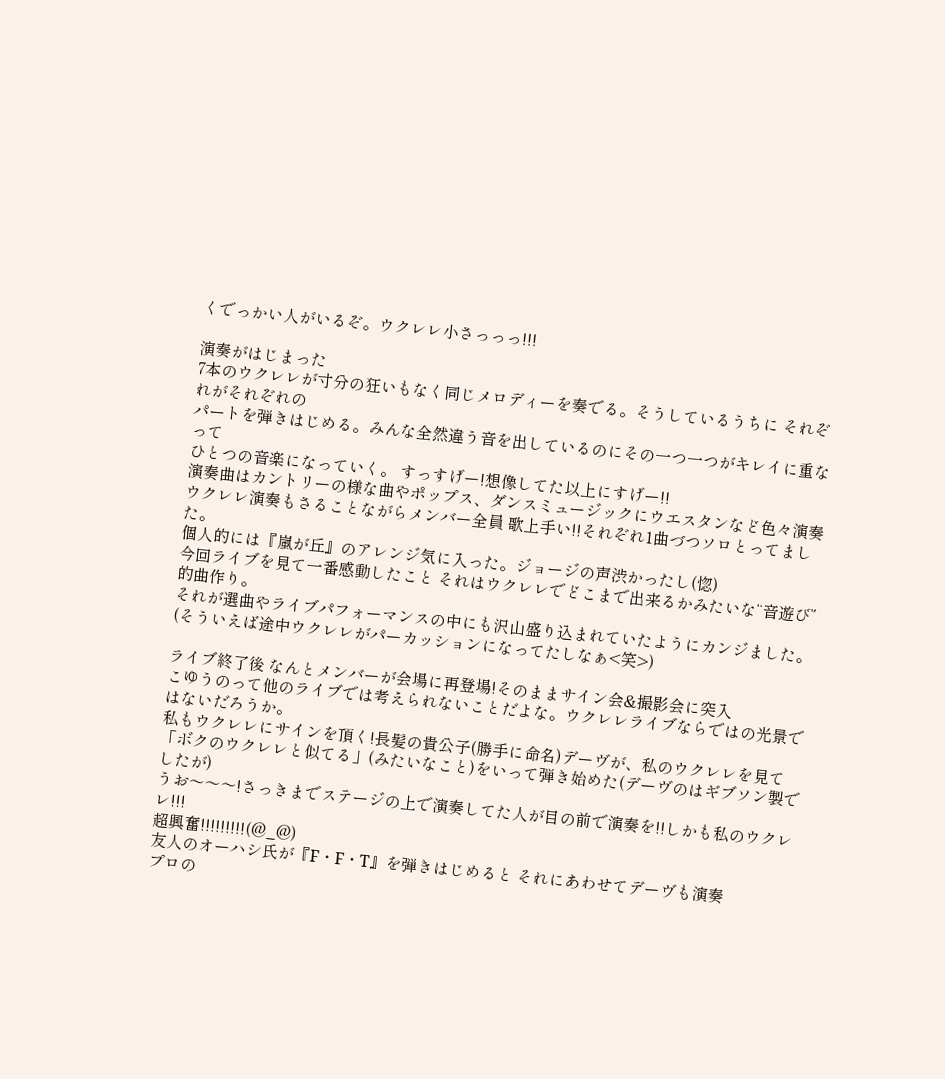くでっかい人がいるぞ。ウクレレ小さっっっ!!!

演奏がはじまった
7本のウクレレが寸分の狂いもなく同じメロディーを奏でる。そうしているうちに それぞれがそれぞれの
パートを弾きはじめる。みんな全然違う音を出しているのにその一つ一つがキレイに重なって
ひとつの音楽になっていく。 すっすげー!想像してた以上にすげー!!
演奏曲はカントリーの様な曲やポップス、ダンスミュージックにウエスタンなど色々演奏
ウクレレ演奏もさることながらメンバー全員 歌上手い!!それぞれ1曲づつソロとってました。
個人的には『嵐が丘』のアレンジ気に入った。ジョージの声渋かったし(惚)
今回ライブを見て一番感動したこと それはウクレレでどこまで出来るかみたいな“音遊び”的曲作り。
それが選曲やライブパフォーマンスの中にも沢山盛り込まれていたようにカンジました。
(そういえば途中ウクレレがパーカッションになってたしなぁ<笑>)

ライブ終了後 なんとメンバーが会場に再登場!そのままサイン会&撮影会に突入
こゆうのって他のライブでは考えられないことだよな。ウクレレライブならではの光景ではないだろうか。
私もウクレレにサインを頂く!長髪の貴公子(勝手に命名)デーヴが、私のウクレレを見て
「ボクのウクレレと似てる」(みたいなこと)をいって弾き始めた(デーヴのはギブソン製でしたが)
うお〜〜〜!さっきまでステージの上で演奏してた人が目の前で演奏を!!しかも私のウクレレ!!!
超興奮!!!!!!!!!(@_@)
友人のオーハシ氏が『F・F・T』を弾きはじめると それにあわせてデーヴも演奏
プロの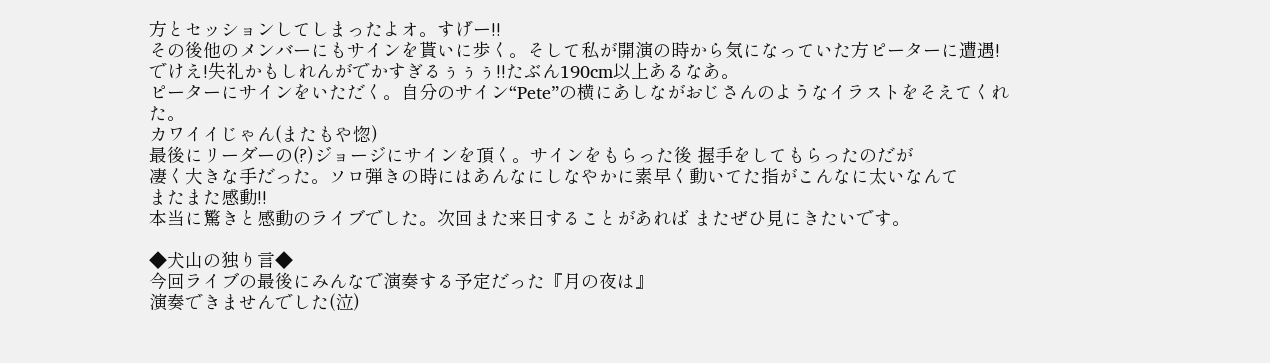方とセッションしてしまったよオ。すげー!!
その後他のメンバーにもサインを貰いに歩く。そして私が開演の時から気になっていた方ピーターに遭遇!
でけえ!失礼かもしれんがでかすぎるぅぅぅ!!たぶん190cm以上あるなあ。
ピーターにサインをいただく。自分のサイン“Pete”の横にあしながおじさんのようなイラストをそえてくれた。
カワイイじゃん(またもや惚)
最後にリーダーの(?)ジョージにサインを頂く。サインをもらった後 握手をしてもらったのだが
凄く大きな手だった。ソロ弾きの時にはあんなにしなやかに素早く動いてた指がこんなに太いなんて
またまた感動!!
本当に驚きと感動のライブでした。次回また来日することがあれば またぜひ見にきたいです。

◆犬山の独り言◆
今回ライブの最後にみんなで演奏する予定だった『月の夜は』
演奏できませんでした(泣)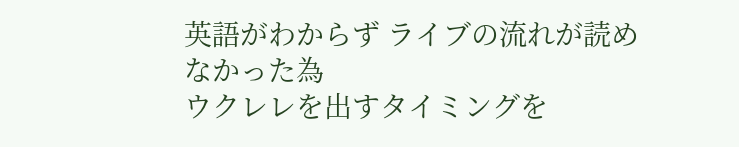英語がわからず ライブの流れが読めなかった為
ウクレレを出すタイミングを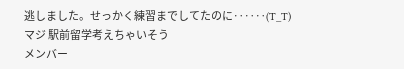逃しました。せっかく練習までしてたのに‥‥‥(T_T)
マジ 駅前留学考えちゃいそう
メンバー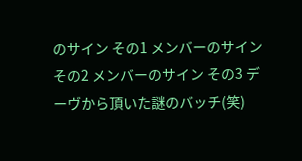のサイン その1 メンバーのサイン その2 メンバーのサイン その3 デーヴから頂いた謎のバッチ(笑)